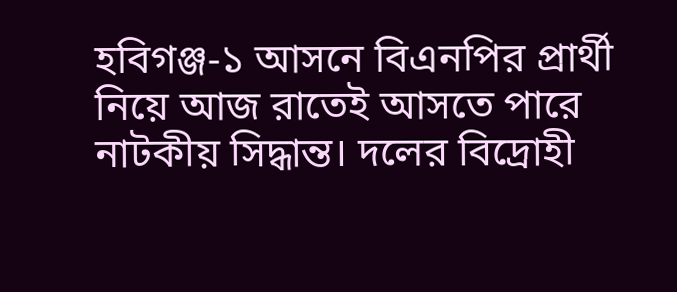হবিগঞ্জ-১ আসনে বিএনপির প্রার্থী নিয়ে আজ রাতেই আসতে পারে নাটকীয় সিদ্ধান্ত। দলের বিদ্রোহী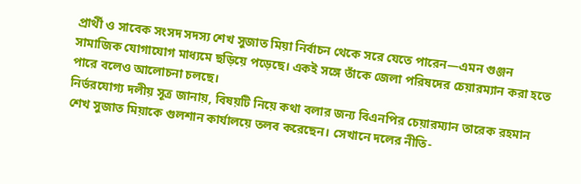প্রার্থী ও সাবেক সংসদ সদস্য শেখ সুজাত মিয়া নির্বাচন থেকে সরে যেতে পারেন—এমন গুঞ্জন সামাজিক যোগাযোগ মাধ্যমে ছড়িয়ে পড়েছে। একই সঙ্গে তাঁকে জেলা পরিষদের চেয়ারম্যান করা হতে পারে বলেও আলোচনা চলছে।
নির্ভরযোগ্য দলীয় সূত্র জানায়, বিষয়টি নিয়ে কথা বলার জন্য বিএনপির চেয়ারম্যান তারেক রহমান শেখ সুজাত মিয়াকে গুলশান কার্যালয়ে তলব করেছেন। সেখানে দলের নীতি-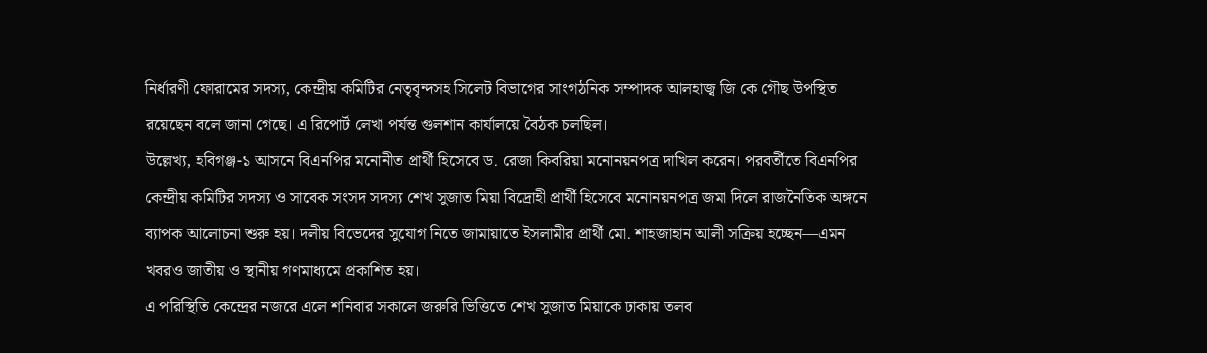নির্ধারণী ফোরামের সদস্য, কেন্দ্রীয় কমিটির নেতৃবৃন্দসহ সিলেট বিভাগের সাংগঠনিক সম্পাদক আলহাজ্ব জি কে গৌছ উপস্থিত রয়েছেন বলে জানা গেছে। এ রিপোর্ট লেখা পর্যন্ত গুলশান কার্যালয়ে বৈঠক চলছিল।
উল্লেখ্য, হবিগঞ্জ-১ আসনে বিএনপির মনোনীত প্রার্থী হিসেবে ড. রেজা কিবরিয়া মনোনয়নপত্র দাখিল করেন। পরবর্তীতে বিএনপির কেন্দ্রীয় কমিটির সদস্য ও সাবেক সংসদ সদস্য শেখ সুজাত মিয়া বিদ্রোহী প্রার্থী হিসেবে মনোনয়নপত্র জমা দিলে রাজনৈতিক অঙ্গনে ব্যাপক আলোচনা শুরু হয়। দলীয় বিভেদের সুযোগ নিতে জামায়াতে ইসলামীর প্রার্থী মো. শাহজাহান আলী সক্রিয় হচ্ছেন—এমন খবরও জাতীয় ও স্থানীয় গণমাধ্যমে প্রকাশিত হয়।
এ পরিস্থিতি কেন্দ্রের নজরে এলে শনিবার সকালে জরুরি ভিত্তিতে শেখ সুজাত মিয়াকে ঢাকায় তলব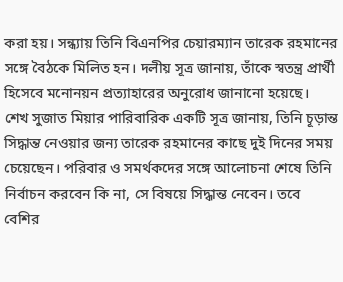করা হয়। সন্ধ্যায় তিনি বিএনপির চেয়ারম্যান তারেক রহমানের সঙ্গে বৈঠকে মিলিত হন। দলীয় সূত্র জানায়, তাঁকে স্বতন্ত্র প্রার্থী হিসেবে মনোনয়ন প্রত্যাহারের অনুরোধ জানানো হয়েছে।
শেখ সুজাত মিয়ার পারিবারিক একটি সূত্র জানায়, তিনি চূড়ান্ত সিদ্ধান্ত নেওয়ার জন্য তারেক রহমানের কাছে দুই দিনের সময় চেয়েছেন। পরিবার ও সমর্থকদের সঙ্গে আলোচনা শেষে তিনি নির্বাচন করবেন কি না, সে বিষয়ে সিদ্ধান্ত নেবেন। তবে বেশির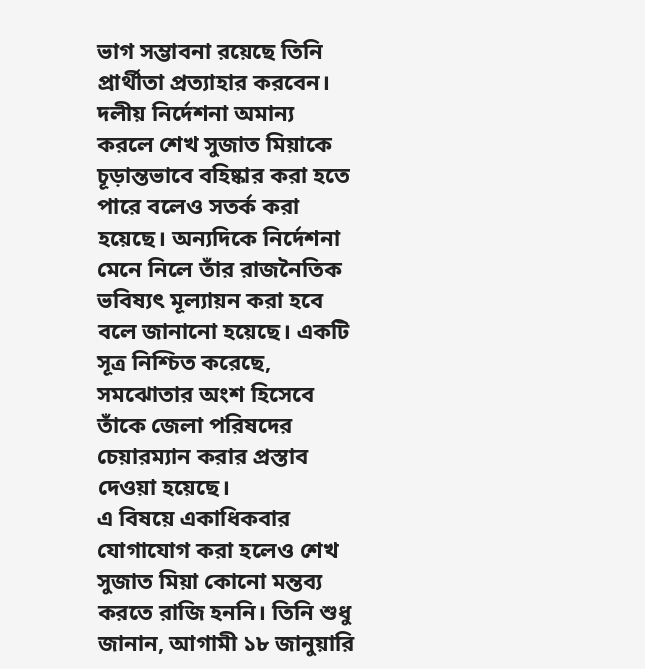ভাগ সম্ভাবনা রয়েছে তিনি প্রার্থীতা প্রত্যাহার করবেন।
দলীয় নির্দেশনা অমান্য করলে শেখ সুজাত মিয়াকে চূড়ান্তভাবে বহিষ্কার করা হতে পারে বলেও সতর্ক করা হয়েছে। অন্যদিকে নির্দেশনা মেনে নিলে তাঁর রাজনৈতিক ভবিষ্যৎ মূল্যায়ন করা হবে বলে জানানো হয়েছে। একটি সূত্র নিশ্চিত করেছে, সমঝোতার অংশ হিসেবে তাঁকে জেলা পরিষদের চেয়ারম্যান করার প্রস্তাব দেওয়া হয়েছে।
এ বিষয়ে একাধিকবার যোগাযোগ করা হলেও শেখ সুজাত মিয়া কোনো মন্তব্য করতে রাজি হননি। তিনি শুধু জানান, আগামী ১৮ জানুয়ারি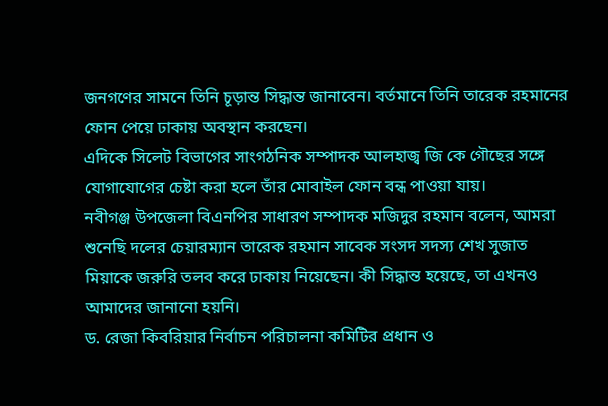জনগণের সামনে তিনি চূড়ান্ত সিদ্ধান্ত জানাবেন। বর্তমানে তিনি তারেক রহমানের ফোন পেয়ে ঢাকায় অবস্থান করছেন।
এদিকে সিলেট বিভাগের সাংগঠনিক সম্পাদক আলহাজ্ব জি কে গৌছের সঙ্গে যোগাযোগের চেষ্টা করা হলে তাঁর মোবাইল ফোন বন্ধ পাওয়া যায়।
নবীগঞ্জ উপজেলা বিএনপির সাধারণ সম্পাদক মজিদুর রহমান বলেন, আমরা শুনেছি দলের চেয়ারম্যান তারেক রহমান সাবেক সংসদ সদস্য শেখ সুজাত মিয়াকে জরুরি তলব করে ঢাকায় নিয়েছেন। কী সিদ্ধান্ত হয়েছে, তা এখনও আমাদের জানানো হয়নি।
ড. রেজা কিবরিয়ার নির্বাচন পরিচালনা কমিটির প্রধান ও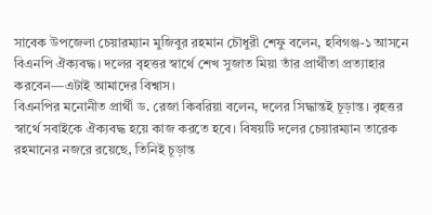সাবেক উপজেলা চেয়ারম্যান মুজিবুর রহমান চৌধুরী শেফু বলেন, হবিগঞ্জ-১ আসনে বিএনপি ঐক্যবদ্ধ। দলের বৃহত্তর স্বার্থে শেখ সুজাত মিয়া তাঁর প্রার্থীতা প্রত্যাহার করবেন—এটাই আমাদের বিশ্বাস।
বিএনপির মনোনীত প্রার্থী ড. রেজা কিবরিয়া বলেন, দলের সিদ্ধান্তই চূড়ান্ত। বৃহত্তর স্বার্থে সবাইকে ঐক্যবদ্ধ হয়ে কাজ করতে হবে। বিষয়টি দলের চেয়ারম্যান তারেক রহমানের নজরে রয়েছে, তিনিই চূড়ান্ত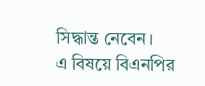সিদ্ধান্ত নেবেন।
এ বিষয়ে বিএনপির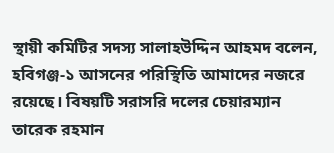স্থায়ী কমিটির সদস্য সালাহউদ্দিন আহমদ বলেন, হবিগঞ্জ-১ আসনের পরিস্থিতি আমাদের নজরে রয়েছে। বিষয়টি সরাসরি দলের চেয়ারম্যান তারেক রহমান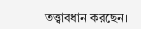তত্ত্বাবধান করছেন।